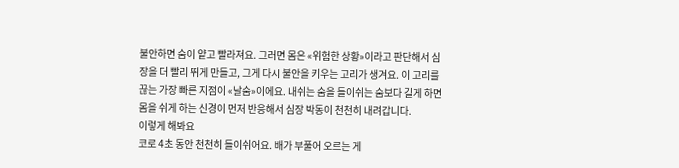불안하면 숨이 얕고 빨라져요. 그러면 몸은 «위험한 상황»이라고 판단해서 심장을 더 빨리 뛰게 만들고, 그게 다시 불안을 키우는 고리가 생겨요. 이 고리를 끊는 가장 빠른 지점이 «날숨»이에요. 내쉬는 숨을 들이쉬는 숨보다 길게 하면 몸을 쉬게 하는 신경이 먼저 반응해서 심장 박동이 천천히 내려갑니다.
이렇게 해봐요
코로 4초 동안 천천히 들이쉬어요. 배가 부풀어 오르는 게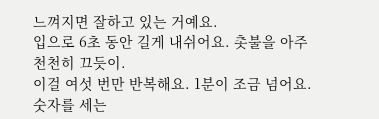느껴지면 잘하고 있는 거예요.
입으로 6초 동안 길게 내쉬어요. 촛불을 아주 천천히 끄듯이.
이걸 여섯 번만 반복해요. 1분이 조금 넘어요.
숫자를 세는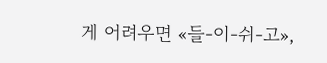게 어려우면 «들-이-쉬-고»,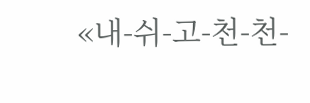«내-쉬-고-천-천-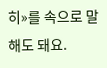히»를 속으로 말해도 돼요.